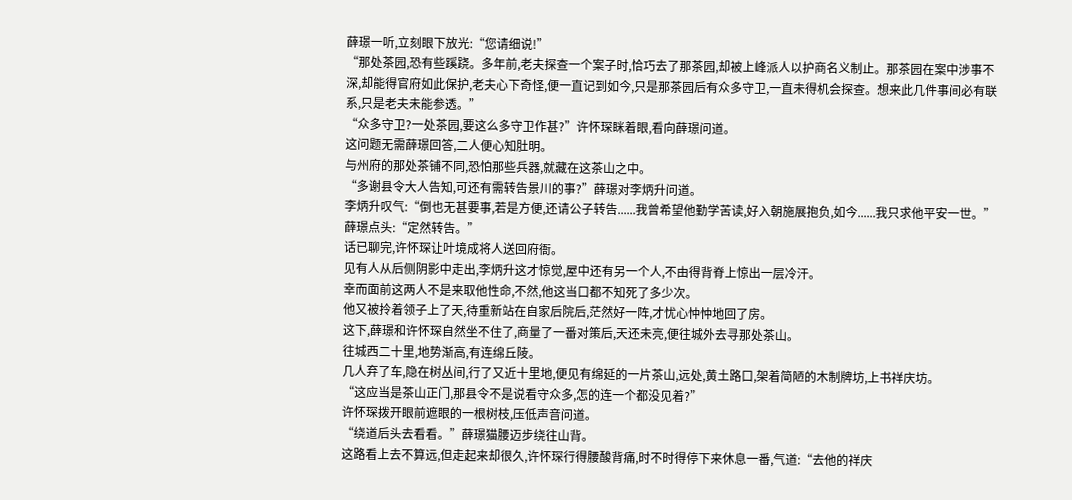薛璟一听,立刻眼下放光:“您请细说!”
“那处茶园,恐有些蹊跷。多年前,老夫探查一个案子时,恰巧去了那茶园,却被上峰派人以护商名义制止。那茶园在案中涉事不深,却能得官府如此保护,老夫心下奇怪,便一直记到如今,只是那茶园后有众多守卫,一直未得机会探查。想来此几件事间必有联系,只是老夫未能参透。”
“众多守卫?一处茶园,要这么多守卫作甚?”许怀琛眯着眼,看向薛璟问道。
这问题无需薛璟回答,二人便心知肚明。
与州府的那处茶铺不同,恐怕那些兵器,就藏在这茶山之中。
“多谢县令大人告知,可还有需转告景川的事?”薛璟对李炳升问道。
李炳升叹气:“倒也无甚要事,若是方便,还请公子转告......我曾希望他勤学苦读,好入朝施展抱负,如今......我只求他平安一世。”
薛璟点头:“定然转告。”
话已聊完,许怀琛让叶境成将人送回府衙。
见有人从后侧阴影中走出,李炳升这才惊觉,屋中还有另一个人,不由得背脊上惊出一层冷汗。
幸而面前这两人不是来取他性命,不然,他这当口都不知死了多少次。
他又被拎着领子上了天,待重新站在自家后院后,茫然好一阵,才忧心忡忡地回了房。
这下,薛璟和许怀琛自然坐不住了,商量了一番对策后,天还未亮,便往城外去寻那处茶山。
往城西二十里,地势渐高,有连绵丘陵。
几人弃了车,隐在树丛间,行了又近十里地,便见有绵延的一片茶山,远处,黄土路口,架着简陋的木制牌坊,上书祥庆坊。
“这应当是茶山正门,那县令不是说看守众多,怎的连一个都没见着?”
许怀琛拨开眼前遮眼的一根树枝,压低声音问道。
“绕道后头去看看。”薛璟猫腰迈步绕往山背。
这路看上去不算远,但走起来却很久,许怀琛行得腰酸背痛,时不时得停下来休息一番,气道:“去他的祥庆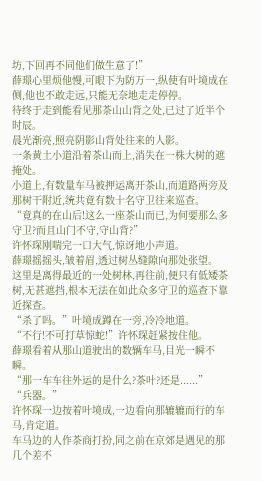坊,下回再不同他们做生意了!”
薛璟心里烦他慢,可眼下为防万一,纵使有叶境成在侧,他也不敢走远,只能无奈地走走停停。
待终于走到能看见那茶山山背之处,已过了近半个时辰。
晨光渐亮,照亮阴影山背处往来的人影。
一条黄土小道沿着茶山而上,消失在一株大树的遮掩处。
小道上,有数量车马被押运离开茶山,而道路两旁及那树干附近,统共竟有数十名守卫往来巡查。
“竟真的在山后!这么一座茶山而已,为何要那么多守卫?而且山门不守,守山背?”
许怀琛刚喘完一口大气,惊讶地小声道。
薛璟摇摇头,皱着眉,透过树丛缝隙向那处张望。
这里是离得最近的一处树林,再往前,便只有低矮茶树,无甚遮挡,根本无法在如此众多守卫的巡查下靠近探查。
“杀了吗。”叶境成蹲在一旁,冷冷地道。
“不行!不可打草惊蛇!”许怀琛赶紧按住他。
薛璟看着从那山道驶出的数辆车马,目光一瞬不瞬。
“那一车车往外运的是什么?茶叶?还是......”
“兵器。”
许怀琛一边按着叶境成,一边看向那辘辘而行的车马,肯定道。
车马边的人作茶商打扮,同之前在京郊是遇见的那几个差不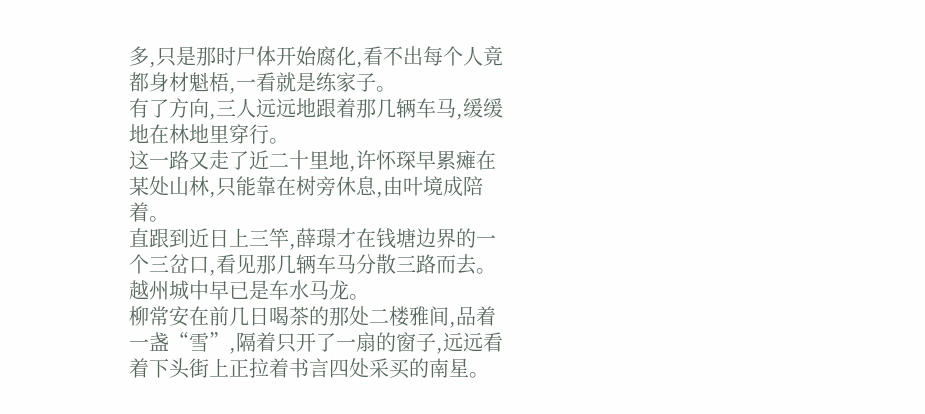多,只是那时尸体开始腐化,看不出每个人竟都身材魁梧,一看就是练家子。
有了方向,三人远远地跟着那几辆车马,缓缓地在林地里穿行。
这一路又走了近二十里地,许怀琛早累瘫在某处山林,只能靠在树旁休息,由叶境成陪着。
直跟到近日上三竿,薛璟才在钱塘边界的一个三岔口,看见那几辆车马分散三路而去。
越州城中早已是车水马龙。
柳常安在前几日喝茶的那处二楼雅间,品着一盏“雪”,隔着只开了一扇的窗子,远远看着下头街上正拉着书言四处采买的南星。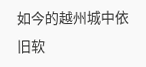如今的越州城中依旧软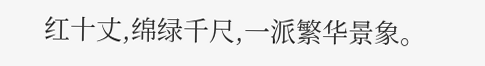红十丈,绵绿千尺,一派繁华景象。